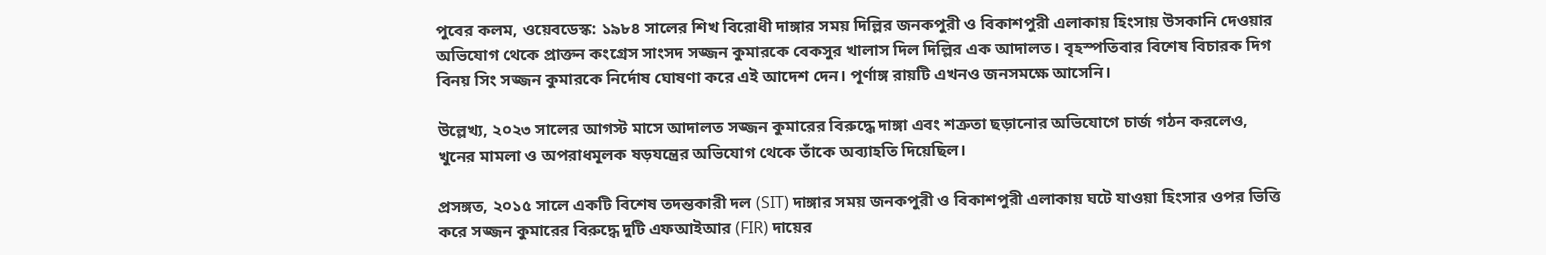পুবের কলম, ওয়েবডেস্ক: ১৯৮৪ সালের শিখ বিরোধী দাঙ্গার সময় দিল্লির জনকপুরী ও বিকাশপুরী এলাকায় হিংসায় উসকানি দেওয়ার অভিযোগ থেকে প্রাক্তন কংগ্রেস সাংসদ সজ্জন কুমারকে বেকসুর খালাস দিল দিল্লির এক আদালত। বৃহস্পতিবার বিশেষ বিচারক দিগ বিনয় সিং সজ্জন কুমারকে নির্দোষ ঘোষণা করে এই আদেশ দেন। পূর্ণাঙ্গ রায়টি এখনও জনসমক্ষে আসেনি।

উল্লেখ্য, ২০২৩ সালের আগস্ট মাসে আদালত সজ্জন কুমারের বিরুদ্ধে দাঙ্গা এবং শত্রুতা ছড়ানোর অভিযোগে চার্জ গঠন করলেও, খুনের মামলা ও অপরাধমূলক ষড়যন্ত্রের অভিযোগ থেকে তাঁকে অব্যাহতি দিয়েছিল।

প্রসঙ্গত, ২০১৫ সালে একটি বিশেষ তদন্তকারী দল (SIT) দাঙ্গার সময় জনকপুরী ও বিকাশপুরী এলাকায় ঘটে যাওয়া হিংসার ওপর ভিত্তি করে সজ্জন কুমারের বিরুদ্ধে দুটি এফআইআর (FIR) দায়ের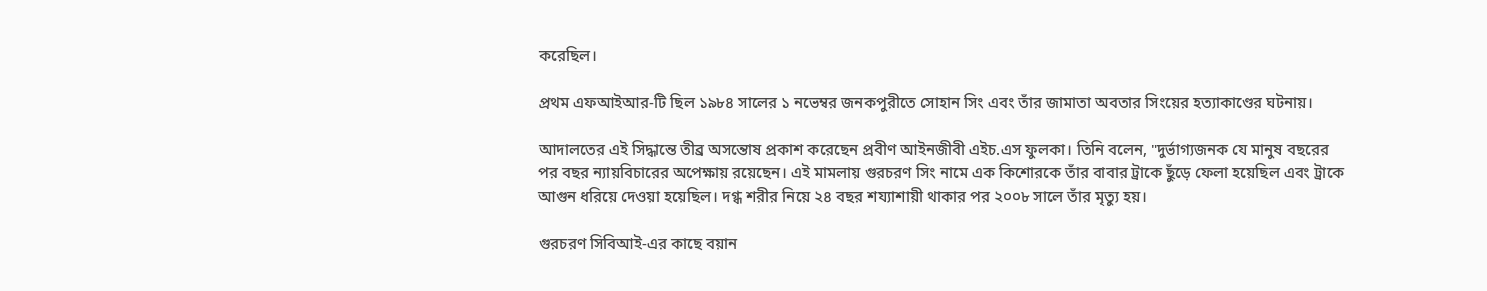করেছিল।

প্রথম এফআইআর-টি ছিল ১৯৮৪ সালের ১ নভেম্বর জনকপুরীতে সোহান সিং এবং তাঁর জামাতা অবতার সিংয়ের হত্যাকাণ্ডের ঘটনায়।

আদালতের এই সিদ্ধান্তে তীব্র অসন্তোষ প্রকাশ করেছেন প্রবীণ আইনজীবী এইচ.এস ফুলকা। তিনি বলেন, "দুর্ভাগ্যজনক যে মানুষ বছরের পর বছর ন্যায়বিচারের অপেক্ষায় রয়েছেন। এই মামলায় গুরচরণ সিং নামে এক কিশোরকে তাঁর বাবার ট্রাকে ছুঁড়ে ফেলা হয়েছিল এবং ট্রাকে আগুন ধরিয়ে দেওয়া হয়েছিল। দগ্ধ শরীর নিয়ে ২৪ বছর শয্যাশায়ী থাকার পর ২০০৮ সালে তাঁর মৃত্যু হয়।

গুরচরণ সিবিআই-এর কাছে বয়ান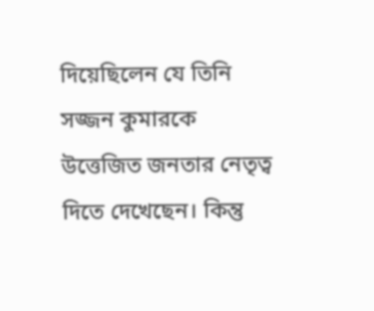দিয়েছিলেন যে তিনি সজ্জন কুমারকে উত্তেজিত জনতার নেতৃত্ব দিতে দেখেছেন। কিন্তু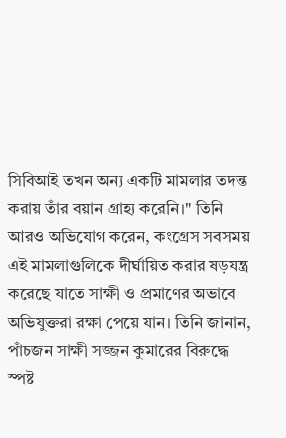সিবিআই তখন অন্য একটি মামলার তদন্ত করায় তাঁর বয়ান গ্রাহ্য করেনি।" তিনি আরও অভিযোগ করেন, কংগ্রেস সবসময় এই মামলাগুলিকে দীর্ঘায়িত করার ষড়যন্ত্র করেছে যাতে সাক্ষী ও প্রমাণের অভাবে অভিযুক্তরা রক্ষা পেয়ে যান। তিনি জানান, পাঁচজন সাক্ষী সজ্জন কুমারের বিরুদ্ধে স্পষ্ট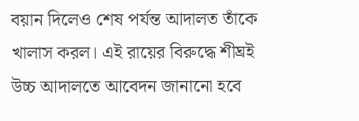বয়ান দিলেও শেষ পর্যন্ত আদালত তাঁকে খালাস করল। এই রায়ের বিরুদ্ধে শীঘ্রই উচ্চ আদালতে আবেদন জানানো হবে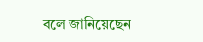বলে জানিয়েছেন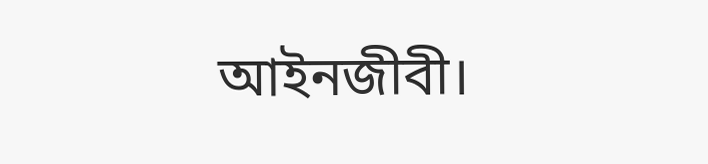আইনজীবী।